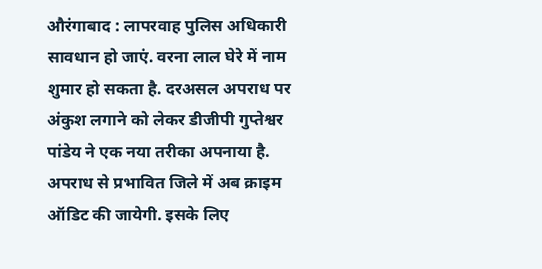औरंगाबाद : लापरवाह पुलिस अधिकारी सावधान हो जाएं. वरना लाल घेरे में नाम शुमार हो सकता है. दरअसल अपराध पर अंकुश लगाने को लेकर डीजीपी गुप्तेश्वर पांडेय ने एक नया तरीका अपनाया है. अपराध से प्रभावित जिले में अब क्राइम ऑडिट की जायेगी. इसके लिए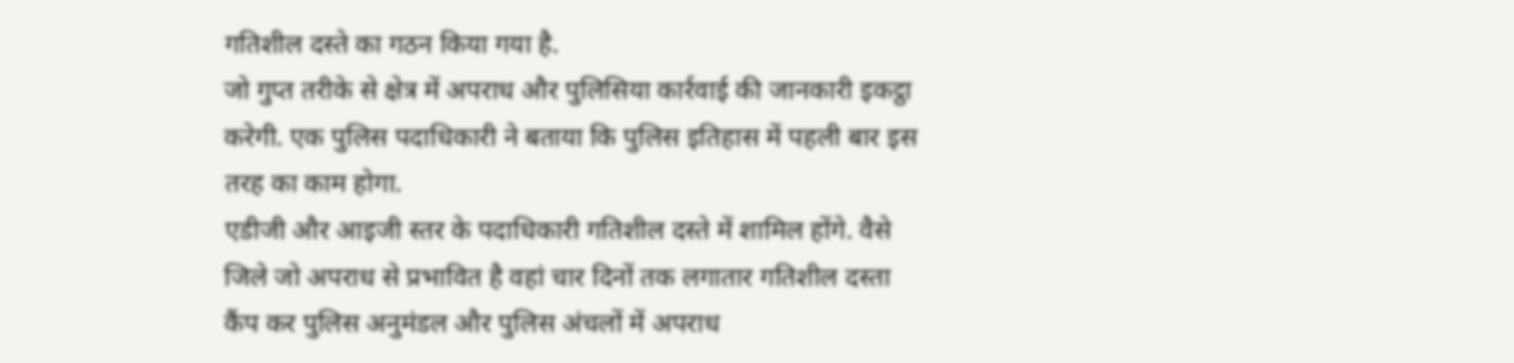गतिशील दस्ते का गठन किया गया है.
जो गुप्त तरीके से क्षेत्र में अपराध और पुलिसिया कार्रवाई की जानकारी इकट्ठा करेगी. एक पुलिस पदाधिकारी ने बताया कि पुलिस इतिहास में पहली बार इस तरह का काम होगा.
एडीजी और आइजी स्तर के पदाधिकारी गतिशील दस्ते में शामिल होंगे. वैसे जिले जो अपराध से प्रभावित है वहां चार दिनों तक लगातार गतिशील दस्ता कैंप कर पुलिस अनुमंडल और पुलिस अंचलों में अपराध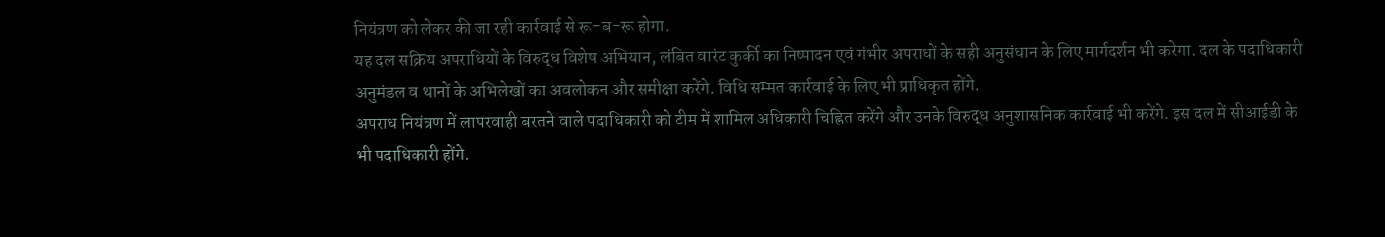नियंत्रण को लेकर की जा रही कार्रवाई से रू-ब-रू होगा.
यह दल सक्रिय अपराधियों के विरुद्ध विशेष अभियान, लंबित वारंट कुर्की का निष्पादन एवं गंभीर अपराधों के सही अनुसंधान के लिए मार्गदर्शन भी करेगा. दल के पदाधिकारी अनुमंडल व थानों के अभिलेखों का अवलोकन और समीक्षा करेंगे. विधि सम्मत कार्रवाई के लिए भी प्राधिकृत होंगे.
अपराध नियंत्रण में लापरवाही बरतने वाले पदाधिकारी को टीम में शामिल अधिकारी चिह्नित करेंगे और उनके विरुद्ध अनुशासनिक कार्रवाई भी करेंगे. इस दल में सीआईडी के भी पदाधिकारी होंगे.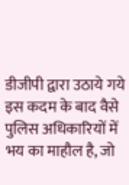डीजीपी द्वारा उठाये गये इस कदम के बाद वैसे पुलिस अधिकारियों में भय का माहौल है, जो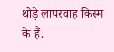थोड़े लापरवाह किस्म के हैं.